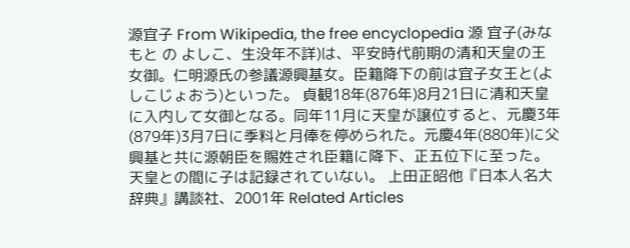源宜子 From Wikipedia, the free encyclopedia 源 宜子(みなもと の よしこ、生没年不詳)は、平安時代前期の清和天皇の王女御。仁明源氏の参議源興基女。臣籍降下の前は宜子女王と(よしこじょおう)といった。 貞観18年(876年)8月21日に清和天皇に入内して女御となる。同年11月に天皇が譲位すると、元慶3年(879年)3月7日に季料と月俸を停められた。元慶4年(880年)に父興基と共に源朝臣を賜姓され臣籍に降下、正五位下に至った。天皇との間に子は記録されていない。 上田正昭他『日本人名大辞典』講談社、2001年 Related Articles